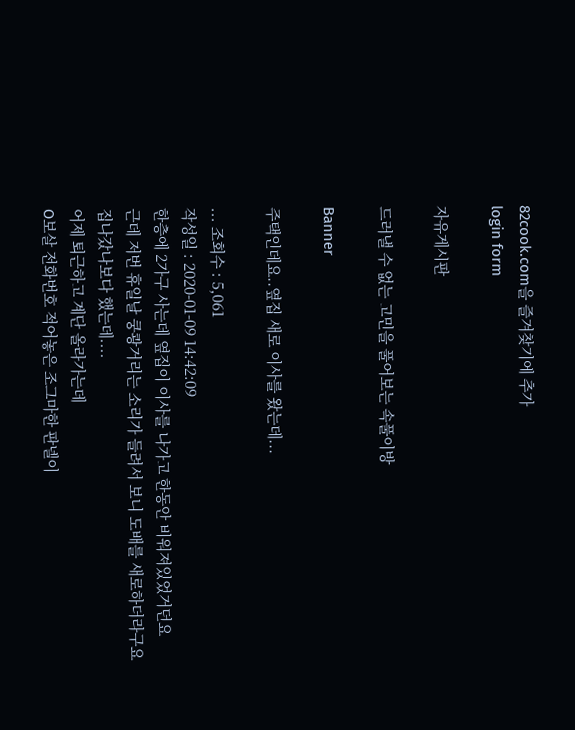82cook.com을 즐겨찾기에 추가
login form

자유게시판

드러낼 수 없는 고민을 풀어보는 속풀이방

Banner

주택인데요..옆집 새로 이사를 왔는데...

... 조회수 : 5,061
작성일 : 2020-01-09 14:42:09
한층에 2가구 사는데 옆집이 이사를 나가고 한동안 비워져있었거던요
근데 저번 휴일날 쿵쾅거리는 소리가 들려서 보니 도배를 새로하더라구요
집나갔나보다 했는데....
어제 퇴근하고 계단 올라가는데
O보살 전화번호 적어놓은 조그마한 판넬이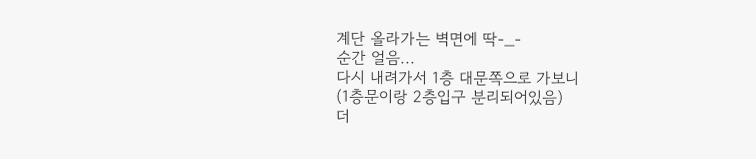계단 올라가는 벽면에 딱-_-
순간 얼음...
다시 내려가서 1층 대문쪽으로 가보니
(1층문이랑 2층입구 분리되어있음)
더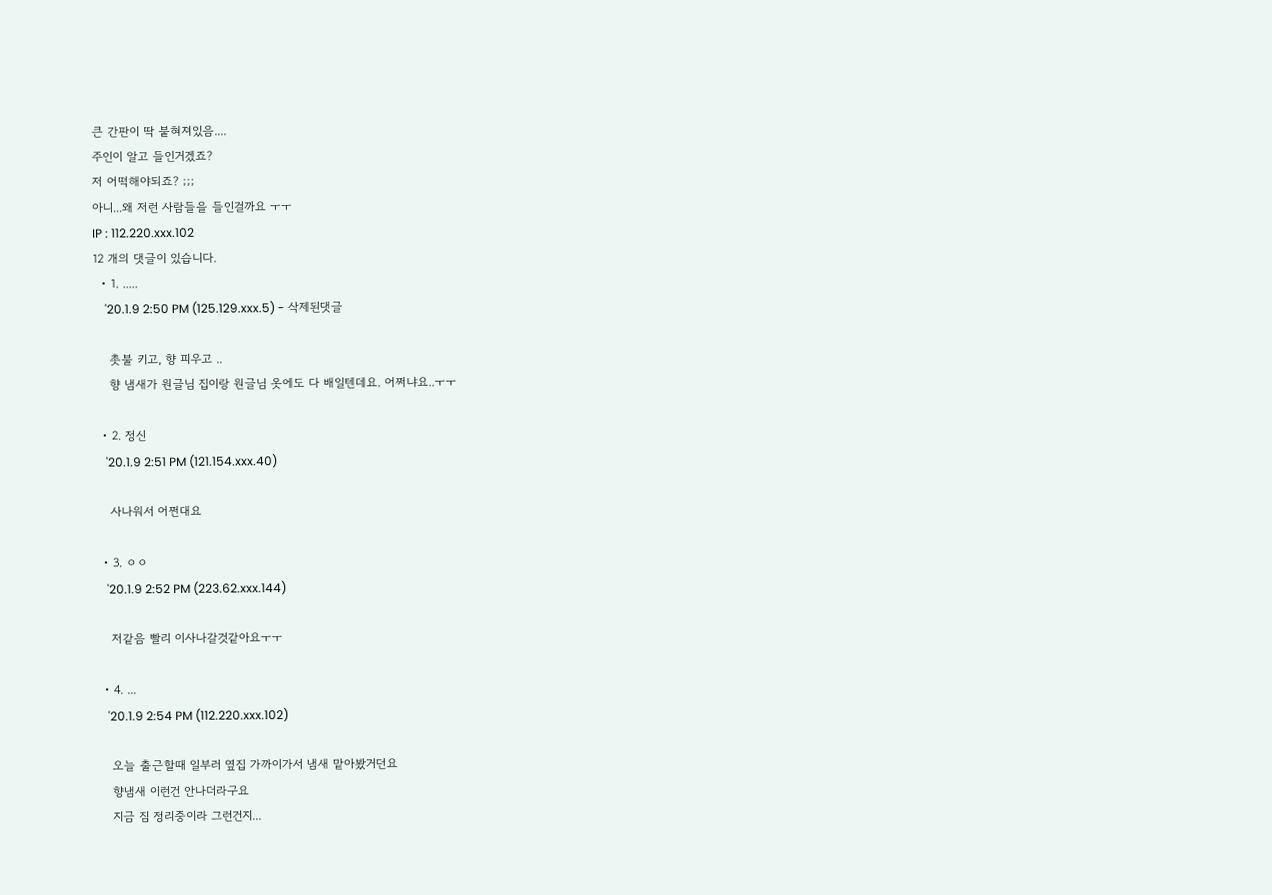큰 간판이 딱 붙혀져있음....
주인이 알고 들인거겠죠?
저 어떡해야되죠? ;;;
아니...왜 저런 사람들을 들인걸까요 ㅜㅜ
IP : 112.220.xxx.102
12 개의 댓글이 있습니다.
  • 1. .....
    '20.1.9 2:50 PM (125.129.xxx.5) - 삭제된댓글

    촛불 키고, 향 피우고 ..
    향 냄새가 원글님 집이랑 원글님 옷에도 다 배일텐데요. 어쩌냐요..ㅜㅜ

  • 2. 정신
    '20.1.9 2:51 PM (121.154.xxx.40)

    사나워서 어쩐대요

  • 3. ㅇㅇ
    '20.1.9 2:52 PM (223.62.xxx.144)

    저같음 빨리 이사나갈것같아요ㅜㅜ

  • 4. ...
    '20.1.9 2:54 PM (112.220.xxx.102)

    오늘 출근할때 일부러 옆집 가까이가서 냄새 맡아봤거던요
    향냄새 이런건 안나더라구요
    지금 짐 정리중이라 그런건지...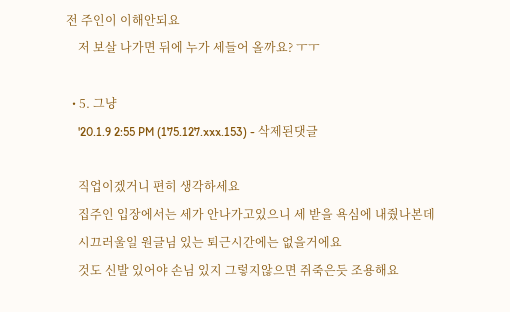전 주인이 이해안되요
    저 보살 나가면 뒤에 누가 세들어 올까요? ㅜㅜ

  • 5. 그냥
    '20.1.9 2:55 PM (175.127.xxx.153) - 삭제된댓글

    직업이겠거니 편히 생각하세요
    집주인 입장에서는 세가 안나가고있으니 세 받을 욕심에 내줬나본데
    시끄러울일 원글님 있는 퇴근시간에는 없을거에요
    것도 신발 있어야 손님 있지 그렇지않으면 쥐죽은듯 조용해요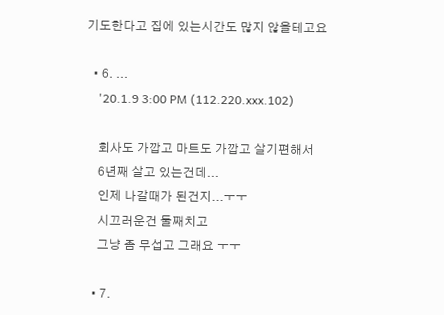기도한다고 집에 있는시간도 많지 않을테고요

  • 6. ...
    '20.1.9 3:00 PM (112.220.xxx.102)

    회사도 가깝고 마트도 가깝고 살기편해서
    6년째 살고 있는건데...
    인제 나갈때가 된건지...ㅜㅜ
    시끄러운건 둘째치고
    그냥 좀 무섭고 그래요 ㅜㅜ

  • 7.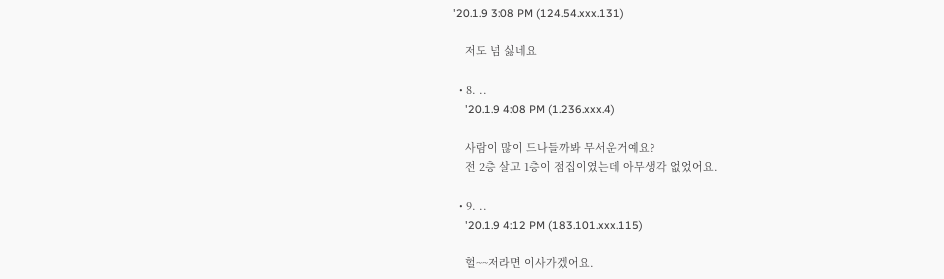'20.1.9 3:08 PM (124.54.xxx.131)

    저도 넘 싫네요

  • 8. ..
    '20.1.9 4:08 PM (1.236.xxx.4)

    사람이 많이 드나들까봐 무서운거예요?
    전 2층 살고 1층이 점집이였는데 아무생각 없었어요.

  • 9. ..
    '20.1.9 4:12 PM (183.101.xxx.115)

    헐~~저라면 이사가겠어요.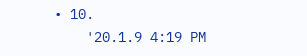• 10.
    '20.1.9 4:19 PM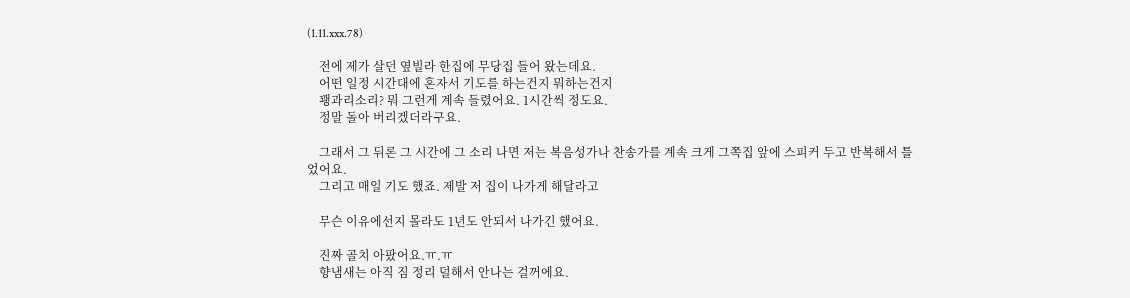(1.11.xxx.78)

    전에 제가 살던 옆빌라 한집에 무당집 들어 왔는데요.
    어떤 일정 시간대에 혼자서 기도를 하는건지 뭐하는건지
    꽹과리소리? 뭐 그런게 계속 들렸어요. 1시간씩 정도요.
    정말 돌아 버리겠더라구요.

    그래서 그 뒤론 그 시간에 그 소리 나면 저는 복음성가나 찬송가를 계속 크게 그쪽집 앞에 스피커 두고 반복해서 틀었어요.
    그리고 매일 기도 했죠. 제발 저 집이 나가게 해달라고

    무슨 이유에선지 몰라도 1년도 안되서 나가긴 했어요.

    진짜 골치 아팠어요.ㅠ.ㅠ
    향냄새는 아직 짐 정리 덜해서 안나는 걸꺼에요.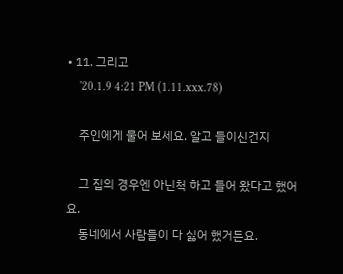• 11. 그리고
    '20.1.9 4:21 PM (1.11.xxx.78)

    주인에게 물어 보세요. 알고 들이신건지

    그 집의 경우엔 아닌척 하고 들어 왔다고 했어요.
    동네에서 사람들이 다 싫어 했거든요.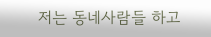저는 동네사람들 하고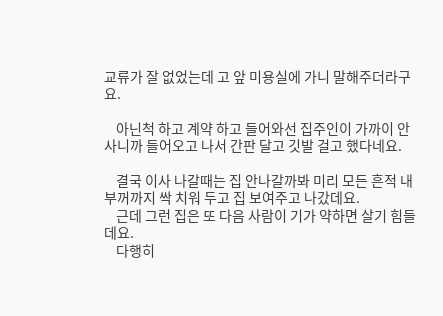교류가 잘 없었는데 고 앞 미용실에 가니 말해주더라구요.

    아닌척 하고 계약 하고 들어와선 집주인이 가까이 안사니까 들어오고 나서 간판 달고 깃발 걸고 했다네요.

    결국 이사 나갈때는 집 안나갈까봐 미리 모든 흔적 내부꺼까지 싹 치워 두고 집 보여주고 나갔데요.
    근데 그런 집은 또 다음 사람이 기가 약하면 살기 힘들데요.
    다행히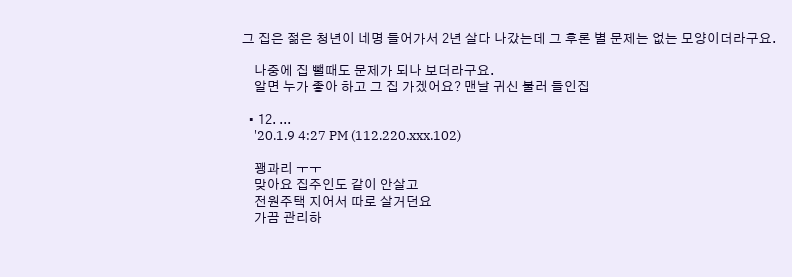그 집은 젊은 청년이 네명 들어가서 2년 살다 나갔는데 그 후론 별 문제는 없는 모양이더라구요.

    나중에 집 뺄때도 문제가 되나 보더라구요.
    알면 누가 좋아 하고 그 집 가겠어요? 맨날 귀신 불러 들인집

  • 12. ...
    '20.1.9 4:27 PM (112.220.xxx.102)

    꽹과리 ㅜㅜ
    맞아요 집주인도 같이 안살고
    전원주택 지어서 따로 살거던요
    가끔 관리하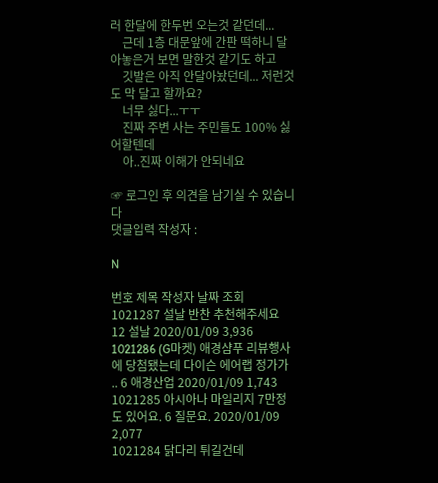러 한달에 한두번 오는것 같던데...
    근데 1층 대문앞에 간판 떡하니 달아놓은거 보면 말한것 같기도 하고
    깃발은 아직 안달아놨던데... 저런것도 막 달고 할까요?
    너무 싫다...ㅜㅜ
    진짜 주변 사는 주민들도 100% 싫어할텐데
    아..진짜 이해가 안되네요

☞ 로그인 후 의견을 남기실 수 있습니다
댓글입력 작성자 :

N

번호 제목 작성자 날짜 조회
1021287 설날 반찬 추천해주세요 12 설날 2020/01/09 3,936
1021286 (G마켓) 애경샴푸 리뷰행사에 당첨됐는데 다이슨 에어랩 정가가 .. 6 애경산업 2020/01/09 1,743
1021285 아시아나 마일리지 7만정도 있어요. 6 질문요. 2020/01/09 2,077
1021284 닭다리 튀길건데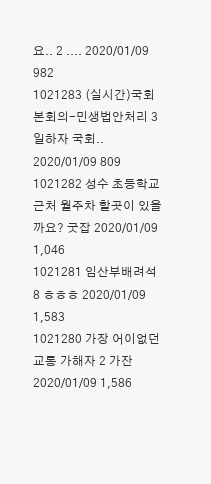요.. 2 .... 2020/01/09 982
1021283 (실시간)국회 본회의-민생법안처리 3 일하자 국회.. 2020/01/09 809
1021282 성수 초등학교근처 월주차 할곳이 있을까요? 굿잡 2020/01/09 1,046
1021281 임산부배려석 8 ㅎㅎㅎ 2020/01/09 1,583
1021280 가장 어이없던 교통 가해자 2 가잔 2020/01/09 1,586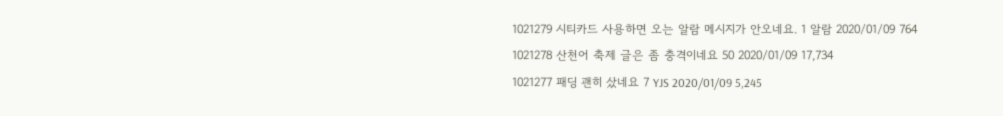1021279 시티카드 사용하면 오는 알람 메시지가 안오네요. 1 알람 2020/01/09 764
1021278 산천어 축제 글은 좀 충격이네요 50 2020/01/09 17,734
1021277 패딩 괜히 샀네요 7 YJS 2020/01/09 5,245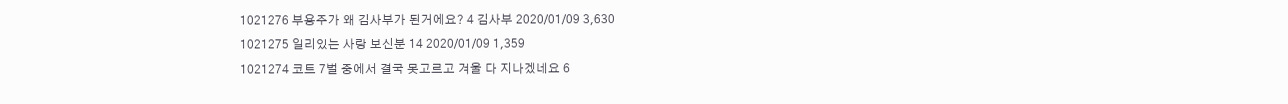1021276 부용주가 왜 김사부가 된거에요? 4 김사부 2020/01/09 3,630
1021275 일리있는 사랑 보신분 14 2020/01/09 1,359
1021274 코트 7벌 중에서 결국 못고르고 겨울 다 지나겠네요 6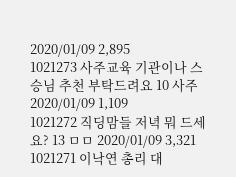2020/01/09 2,895
1021273 사주교육 기관이나 스승님 추천 부탁드려요 10 사주 2020/01/09 1,109
1021272 직딩맘들 저녁 뭐 드세요? 13 ㅁㅁ 2020/01/09 3,321
1021271 이낙연 총리 대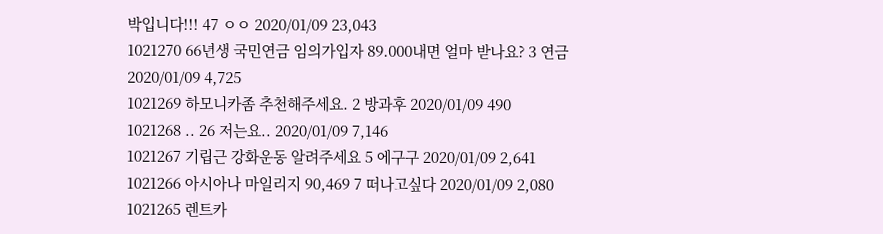박입니다!!! 47 ㅇㅇ 2020/01/09 23,043
1021270 66년생 국민연금 임의가입자 89.000내면 얼마 받나요? 3 연금 2020/01/09 4,725
1021269 하모니카좀 추천해주세요. 2 방과후 2020/01/09 490
1021268 .. 26 저는요.. 2020/01/09 7,146
1021267 기립근 강화운동 알려주세요 5 에구구 2020/01/09 2,641
1021266 아시아나 마일리지 90,469 7 떠나고싶다 2020/01/09 2,080
1021265 렌트카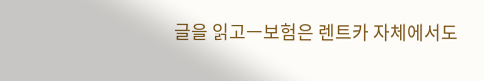글을 읽고ㅡ보험은 렌트카 자체에서도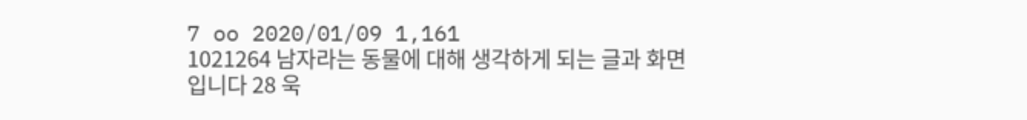7 oo 2020/01/09 1,161
1021264 남자라는 동물에 대해 생각하게 되는 글과 화면입니다 28 욱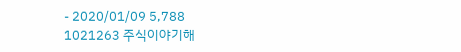- 2020/01/09 5,788
1021263 주식이야기해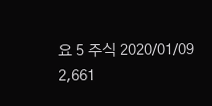요 5 주식 2020/01/09 2,661